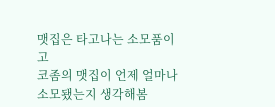맷집은 타고나는 소모품이고
코좀의 맷집이 언제 얼마나 소모됐는지 생각해봄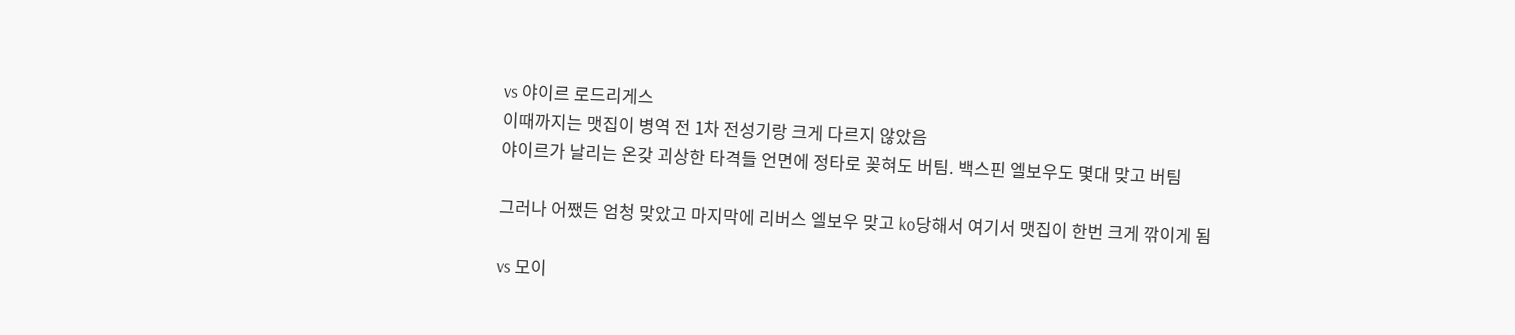vs 야이르 로드리게스
이때까지는 맷집이 병역 전 1차 전성기랑 크게 다르지 않았음
야이르가 날리는 온갖 괴상한 타격들 언면에 정타로 꽂혀도 버팀. 백스핀 엘보우도 몇대 맞고 버팀

그러나 어쨌든 엄청 맞았고 마지막에 리버스 엘보우 맞고 ko당해서 여기서 맷집이 한번 크게 깎이게 됨

vs 모이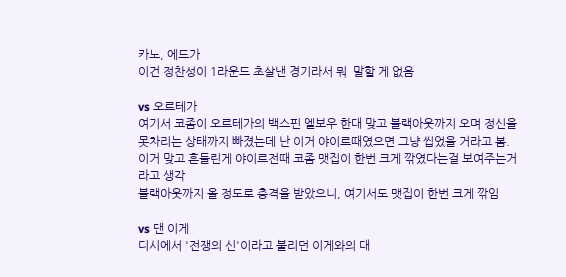카노, 에드가
이건 정찬성이 1라운드 초살낸 경기라서 뭐  말할 게 없음

vs 오르테가
여기서 코좀이 오르테가의 백스핀 엘보우 한대 맞고 블랙아웃까지 오며 정신을 못차리는 상태까지 빠졌는데 난 이거 야이르때였으면 그냥 씹었을 거라고 봄. 이거 맞고 흔들린게 야이르전때 코좀 맷집이 한번 크게 깎였다는걸 보여주는거라고 생각
블랙아웃까지 올 정도로 충격을 받았으니, 여기서도 맷집이 한번 크게 깎임

vs 댄 이게
디시에서 '전쟁의 신'이라고 불리던 이게와의 대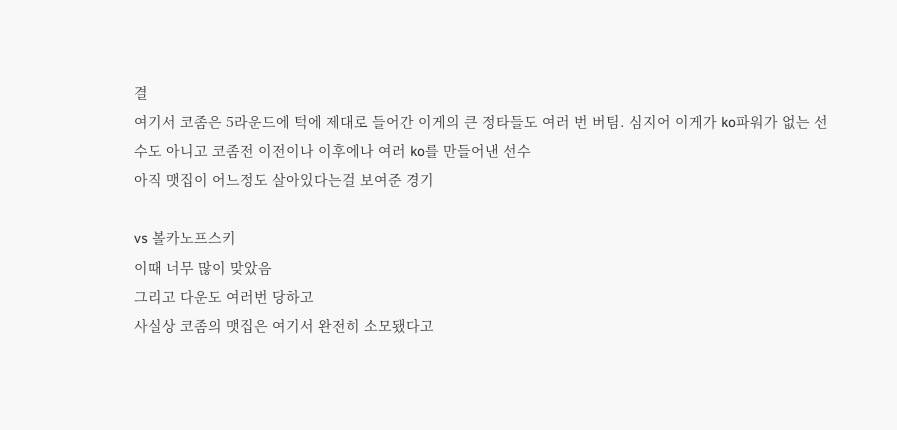결
여기서 코좀은 5라운드에 턱에 제대로 들어간 이게의 큰 정타들도 여러 번 버팀. 심지어 이게가 ko파워가 없는 선수도 아니고 코좀전 이전이나 이후에나 여러 ko를 만들어낸 선수
아직 맷집이 어느정도 살아있다는걸 보여준 경기

vs 볼카노프스키
이때 너무 많이 맞았음
그리고 다운도 여러번 당하고
사실상 코좀의 맷집은 여기서 완전히 소모됐다고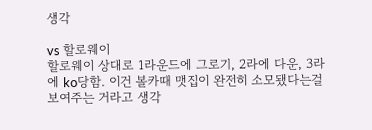생각

vs 할로웨이
할로웨이 상대로 1라운드에 그로기, 2라에 다운, 3라에 ko당함. 이건 볼카때 맷집이 완전히 소모됐다는걸 보여주는 거라고 생각